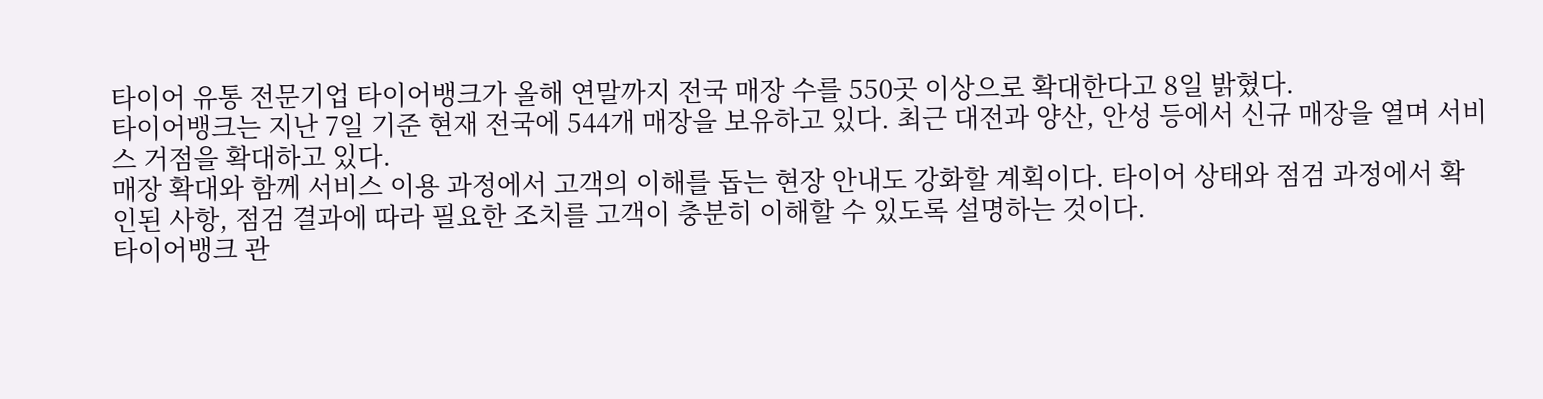타이어 유통 전문기업 타이어뱅크가 올해 연말까지 전국 매장 수를 550곳 이상으로 확대한다고 8일 밝혔다.
타이어뱅크는 지난 7일 기준 현재 전국에 544개 매장을 보유하고 있다. 최근 대전과 양산, 안성 등에서 신규 매장을 열며 서비스 거점을 확대하고 있다.
매장 확대와 함께 서비스 이용 과정에서 고객의 이해를 돕는 현장 안내도 강화할 계획이다. 타이어 상태와 점검 과정에서 확인된 사항, 점검 결과에 따라 필요한 조치를 고객이 충분히 이해할 수 있도록 설명하는 것이다.
타이어뱅크 관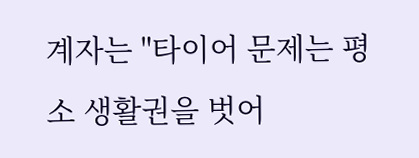계자는 "타이어 문제는 평소 생활권을 벗어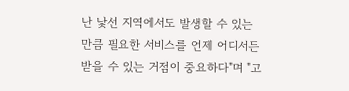난 낯선 지역에서도 발생할 수 있는 만큼 필요한 서비스를 언제 어디서든 받을 수 있는 거점이 중요하다"며 "고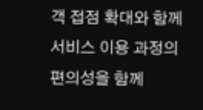객 접점 확대와 함께 서비스 이용 과정의 편의성을 함께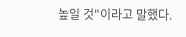높일 것"이라고 말했다.